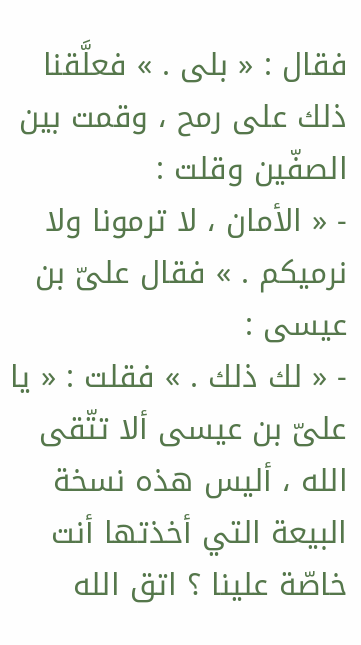فقال : « بلى . » فعلَّقنا ذلك على رمح ، وقمت بين الصفّين وقلت :
- « الأمان ، لا ترمونا ولا نرميكم . » فقال علىّ بن عيسى :
- « لك ذلك . » فقلت : « يا علىّ بن عيسى ألا تتّقى الله ، أليس هذه نسخة البيعة التي أخذتها أنت خاصّة علينا ؟ اتق الله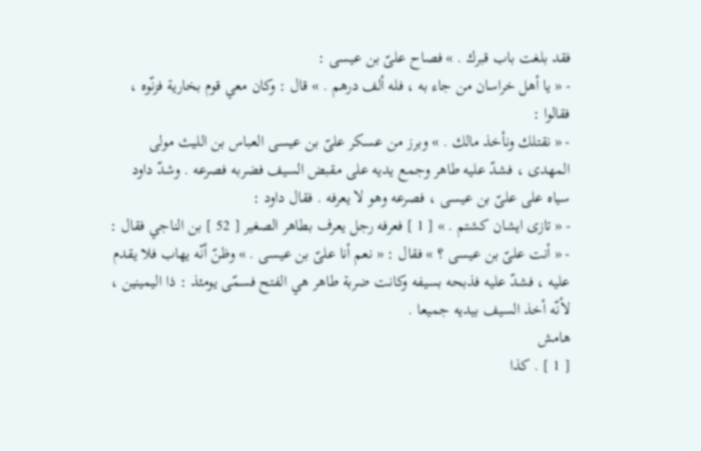فقد بلغت باب قبرك . » فصاح علىّ بن عيسى :
- « يا أهل خراسان من جاء به ، فله ألف درهم . » قال : وكان معي قوم بخارية فزنّوه ، فقالوا :
- « نقتلك ونأخذ مالك . » وبرز من عسكر علىّ بن عيسى العباس بن الليث مولى المهدى ، فشدّ عليه طاهر وجمع يديه على مقبض السيف فضربه فصرعه . وشدّ داود سياه على علىّ بن عيسى ، فصرعه وهو لا يعرفه . فقال داود :
- « تازى ايشان كشتم . » [ 1 ] فعرفه رجل يعرف بطاهر الصغير [ 52 ] بن الناجي فقال :
- « أنت علىّ بن عيسى ؟ » فقال : « نعم أنا علىّ بن عيسى . » وظنّ أنّه يهاب فلا يقدم عليه ، فشدّ عليه فذبحه بسيفه وكانت ضربة طاهر هي الفتح فسمّى يومئذ : ذا اليمينين ، لأنّه أخذ السيف بيديه جميعا .
هامش
[ 1 ] . كذا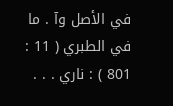في الأصل وآ . ما في الطبري ( 11 : 801 ) : ناري . . .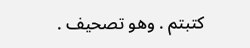كتبتم . وهو تصحيف .